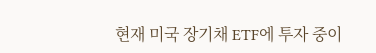현재 미국 장기채 ETF에 투자 중이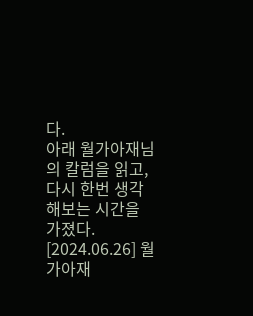다.
아래 월가아재님의 칼럼을 읽고, 다시 한번 생각해보는 시간을 가졌다.
[2024.06.26] 월가아재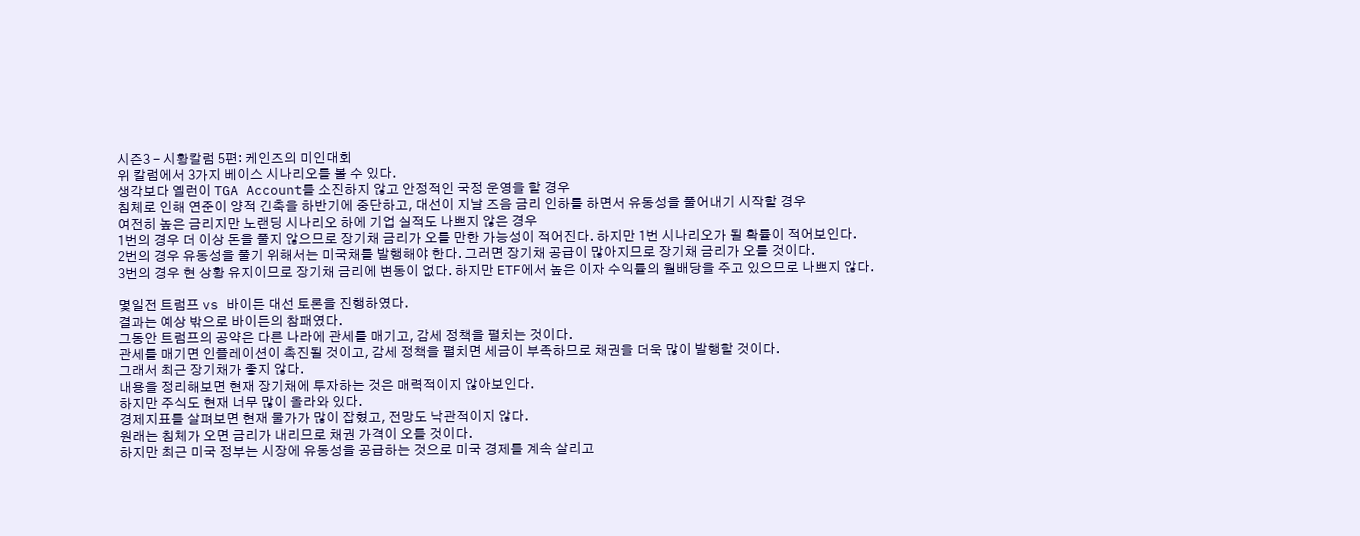시즌3 - 시황칼럼 5편: 케인즈의 미인대회
위 칼럼에서 3가지 베이스 시나리오를 볼 수 있다.
생각보다 옐런이 TGA Account를 소진하지 않고 안정적인 국정 운영을 할 경우
침체로 인해 연준이 양적 긴축을 하반기에 중단하고, 대선이 지날 즈음 금리 인하를 하면서 유동성을 풀어내기 시작할 경우
여전히 높은 금리지만 노랜딩 시나리오 하에 기업 실적도 나쁘지 않은 경우
1번의 경우 더 이상 돈을 풀지 않으므로 장기채 금리가 오를 만한 가능성이 적어진다. 하지만 1번 시나리오가 될 확률이 적어보인다.
2번의 경우 유동성을 풀기 위해서는 미국채를 발행해야 한다. 그러면 장기채 공급이 많아지므로 장기채 금리가 오를 것이다.
3번의 경우 현 상황 유지이므로 장기채 금리에 변동이 없다. 하지만 ETF에서 높은 이자 수익률의 월배당을 주고 있으므로 나쁘지 않다.

몇일전 트럼프 vs 바이든 대선 토론을 진행하였다.
결과는 예상 밖으로 바이든의 참패였다.
그동안 트럼프의 공약은 다른 나라에 관세를 매기고, 감세 정책을 펼치는 것이다.
관세를 매기면 인플레이션이 촉진될 것이고, 감세 정책을 펼치면 세금이 부족하므로 채권을 더욱 많이 발행할 것이다.
그래서 최근 장기채가 좋지 않다.
내용을 정리해보면 현재 장기채에 투자하는 것은 매력적이지 않아보인다.
하지만 주식도 현재 너무 많이 올라와 있다.
경제지표를 살펴보면 현재 물가가 많이 잡혔고, 전망도 낙관적이지 않다.
원래는 침체가 오면 금리가 내리므로 채권 가격이 오를 것이다.
하지만 최근 미국 정부는 시장에 유동성을 공급하는 것으로 미국 경제를 계속 살리고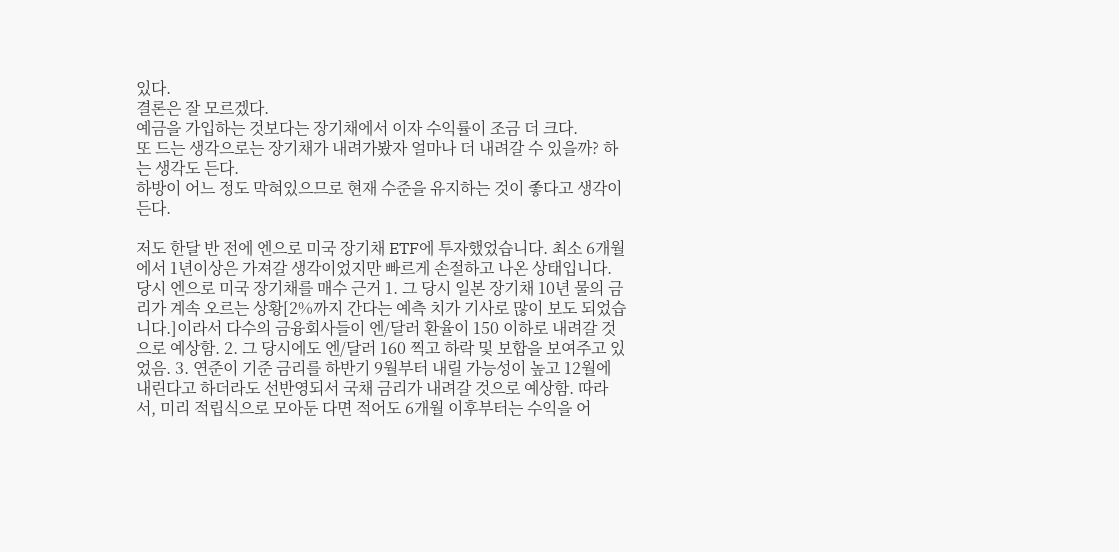있다.
결론은 잘 모르겠다.
예금을 가입하는 것보다는 장기채에서 이자 수익률이 조금 더 크다.
또 드는 생각으로는 장기채가 내려가봤자 얼마나 더 내려갈 수 있을까? 하는 생각도 든다.
하방이 어느 정도 막혀있으므로 현재 수준을 유지하는 것이 좋다고 생각이 든다.

저도 한달 반 전에 엔으로 미국 장기채 ETF에 투자했었습니다. 최소 6개월에서 1년이상은 가져갈 생각이었지만 빠르게 손절하고 나온 상태입니다. 당시 엔으로 미국 장기채를 매수 근거 1. 그 당시 일본 장기채 10년 물의 금리가 계속 오르는 상황[2%까지 간다는 예측 치가 기사로 많이 보도 되었습니다.]이라서 다수의 금융회사들이 엔/달러 환율이 150 이하로 내려갈 것으로 예상함. 2. 그 당시에도 엔/달러 160 찍고 하락 및 보합을 보여주고 있었음. 3. 연준이 기준 금리를 하반기 9월부터 내릴 가능성이 높고 12월에 내린다고 하더라도 선반영되서 국채 금리가 내려갈 것으로 예상함. 따라서, 미리 적립식으로 모아둔 다면 적어도 6개월 이후부터는 수익을 어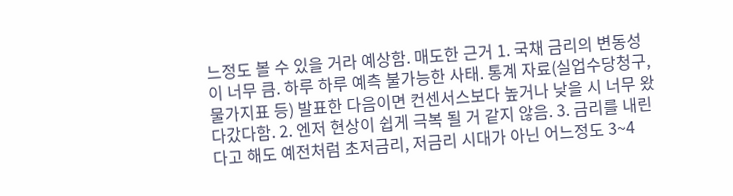느정도 볼 수 있을 거라 예상함. 매도한 근거 1. 국채 금리의 변동성이 너무 큼. 하루 하루 예측 불가능한 사태. 통계 자료(실업수당청구, 물가지표 등) 발표한 다음이면 컨센서스보다 높거나 낮을 시 너무 왔다갔다함. 2. 엔저 현상이 쉽게 극복 될 거 같지 않음. 3. 금리를 내린다고 해도 예전처럼 초저금리, 저금리 시대가 아닌 어느정도 3~4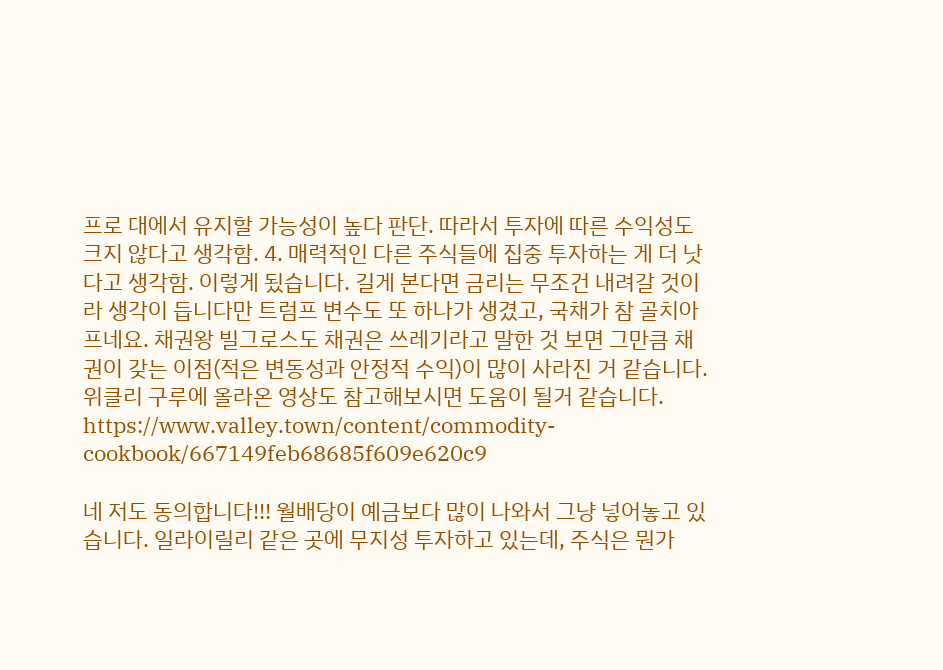프로 대에서 유지할 가능성이 높다 판단. 따라서 투자에 따른 수익성도 크지 않다고 생각함. 4. 매력적인 다른 주식들에 집중 투자하는 게 더 낫다고 생각함. 이렇게 됬습니다. 길게 본다면 금리는 무조건 내려갈 것이라 생각이 듭니다만 트럼프 변수도 또 하나가 생겼고, 국채가 참 골치아프네요. 채권왕 빌그로스도 채권은 쓰레기라고 말한 것 보면 그만큼 채권이 갖는 이점(적은 변동성과 안정적 수익)이 많이 사라진 거 같습니다. 위클리 구루에 올라온 영상도 참고해보시면 도움이 될거 같습니다. https://www.valley.town/content/commodity-cookbook/667149feb68685f609e620c9

네 저도 동의합니다!!! 월배당이 예금보다 많이 나와서 그냥 넣어놓고 있습니다. 일라이릴리 같은 곳에 무지성 투자하고 있는데, 주식은 뭔가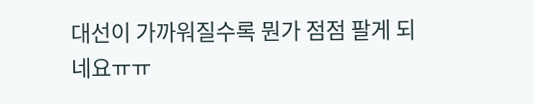대선이 가까워질수록 뭔가 점점 팔게 되네요ㅠㅠ